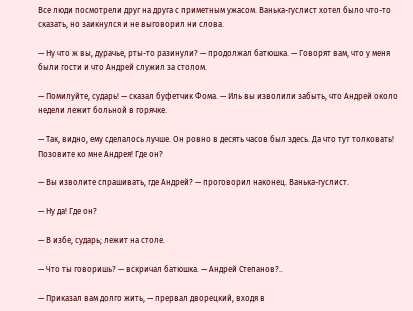Все люди посмотрели друг на друга с приметным ужасом. Ванька-гуслист хотел было что-то сказать, но заикнулся и не выговорил ни слова.

— Ну что ж вы, дурачье, рты-то разинули? — продолжал батюшка. — Говорят вам, что у меня были гости и что Андрей служил за столом.

— Помилуйте, сударь! — сказал буфетчик Фома. — Иль вы изволили забыть, что Андрей около недели лежит больной в горячке.

— Так, видно, ему сделалось лучше. Он ровно в десять часов был здесь. Да что тут толковать! Позовите ко мне Андрея! Где он?

— Вы изволите спрашивать, где Андрей? — проговорил наконец. Ванька-гуслист.

— Ну да! Где он?

— В избе, сударь; лежит на столе.

— Что ты говоришь? — вскричал батюшка. — Андрей Степанов?..

— Приказал вам долго жить, — прервал дворецкий, входя в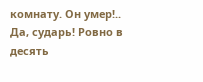комнату. Он умер!.. Да, сударь! Ровно в десять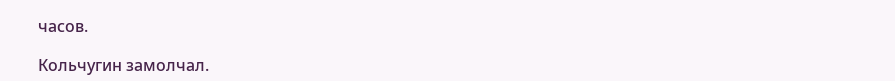часов.

Кольчугин замолчал.